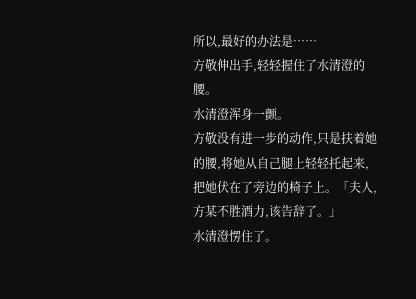所以,最好的办法是……
方敬伸出手,轻轻握住了水清澄的腰。
水清澄浑身一颤。
方敬没有进一步的动作,只是扶着她的腰,将她从自己腿上轻轻托起来,把她伏在了旁边的椅子上。「夫人,方某不胜酒力,该告辞了。」
水清澄愣住了。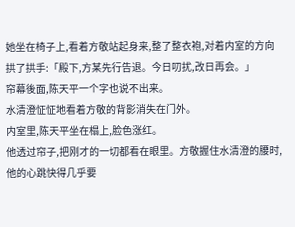她坐在椅子上,看着方敬站起身来,整了整衣袍,对着内室的方向拱了拱手:「殿下,方某先行告退。今日叨扰,改日再会。」
帘幕後面,陈天平一个字也说不出来。
水清澄怔怔地看着方敬的背影消失在门外。
内室里,陈天平坐在榻上,脸色涨红。
他透过帘子,把刚才的一切都看在眼里。方敬握住水清澄的腰时,他的心跳快得几乎要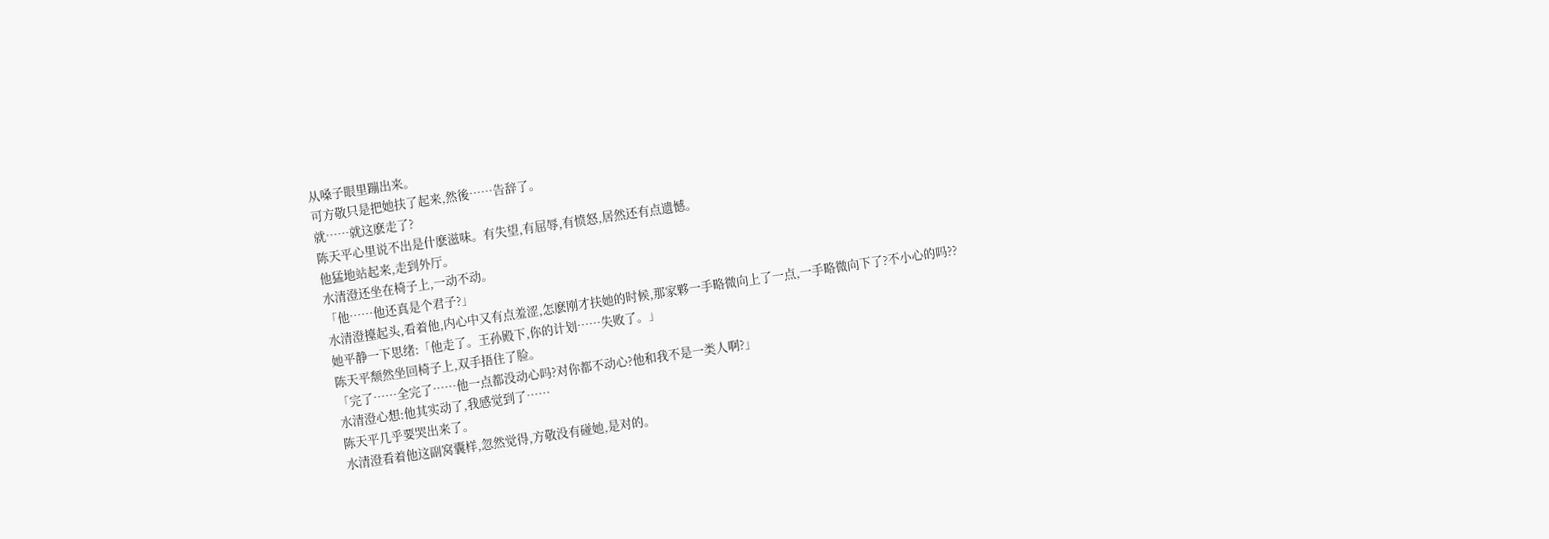从嗓子眼里蹦出来。
可方敬只是把她扶了起来,然後……告辞了。
就……就这麽走了?
陈天平心里说不出是什麽滋味。有失望,有屈辱,有愤怒,居然还有点遗憾。
他猛地站起来,走到外厅。
水清澄还坐在椅子上,一动不动。
「他……他还真是个君子?」
水清澄擡起头,看着他,内心中又有点羞涩,怎麽刚才扶她的时候,那家夥一手略微向上了一点,一手略微向下了?不小心的吗??
她平静一下思绪:「他走了。王孙殿下,你的计划……失败了。」
陈天平颓然坐回椅子上,双手捂住了脸。
「完了……全完了……他一点都没动心吗?对你都不动心?他和我不是一类人啊?」
水清澄心想:他其实动了,我感觉到了……
陈天平几乎要哭出来了。
水清澄看着他这副窝囊样,忽然觉得,方敬没有碰她,是对的。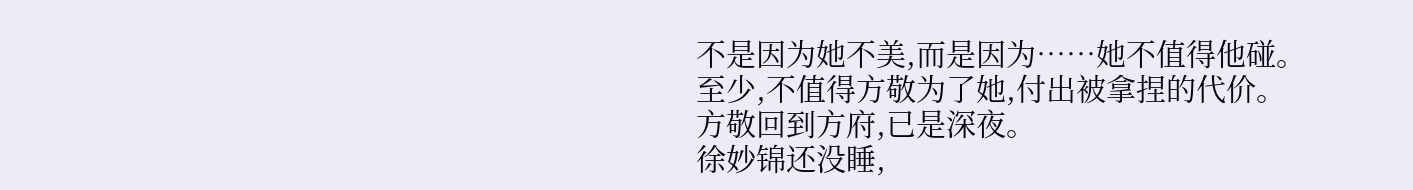不是因为她不美,而是因为……她不值得他碰。
至少,不值得方敬为了她,付出被拿捏的代价。
方敬回到方府,已是深夜。
徐妙锦还没睡,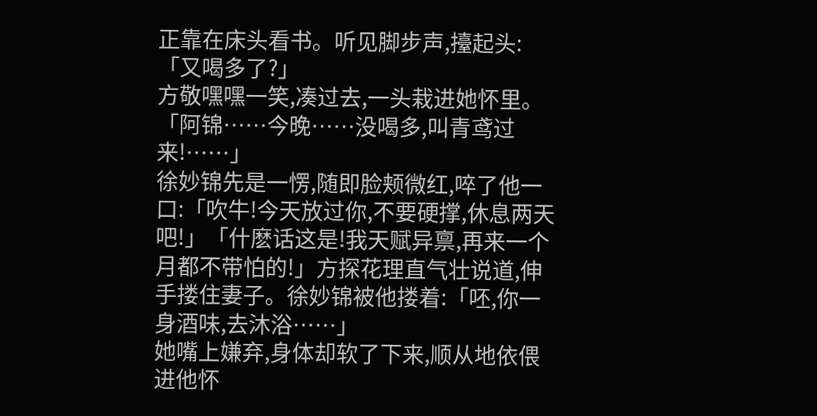正靠在床头看书。听见脚步声,擡起头:
「又喝多了?」
方敬嘿嘿一笑,凑过去,一头栽进她怀里。
「阿锦……今晚……没喝多,叫青鸢过来!……」
徐妙锦先是一愣,随即脸颊微红,啐了他一口:「吹牛!今天放过你,不要硬撑,休息两天吧!」「什麽话这是!我天赋异禀,再来一个月都不带怕的!」方探花理直气壮说道,伸手搂住妻子。徐妙锦被他搂着:「呸,你一身酒味,去沐浴……」
她嘴上嫌弃,身体却软了下来,顺从地依偎进他怀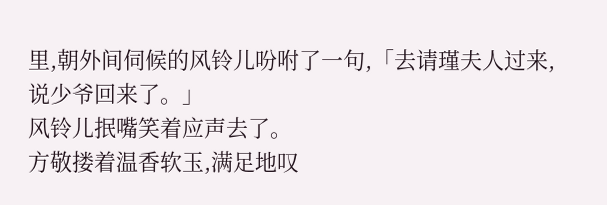里,朝外间伺候的风铃儿吩咐了一句,「去请瑾夫人过来,说少爷回来了。」
风铃儿抿嘴笑着应声去了。
方敬搂着温香软玉,满足地叹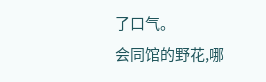了口气。
会同馆的野花,哪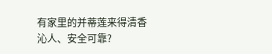有家里的并蒂莲来得清香沁人、安全可靠?